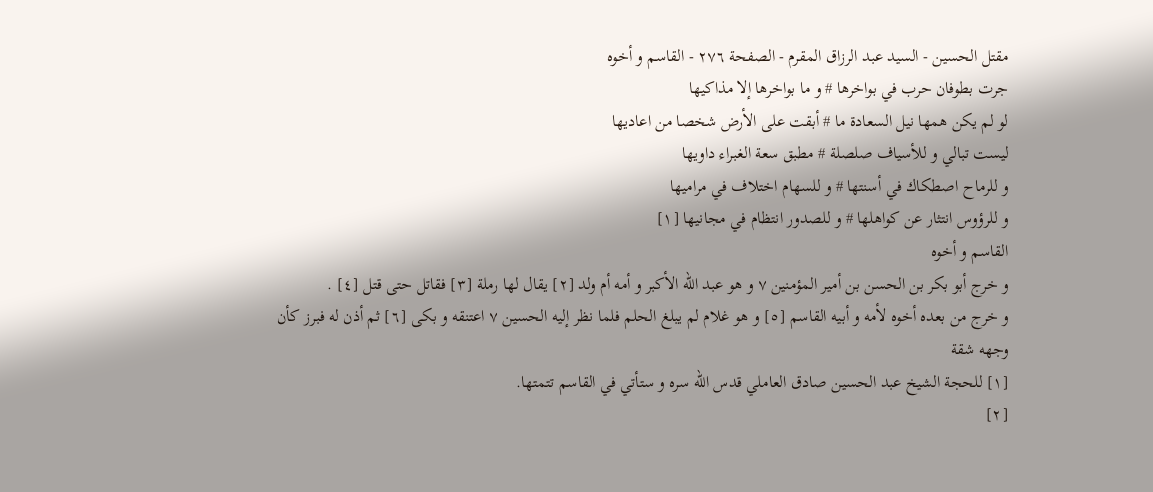مقتل الحسين - السيد عبد الرزاق المقرم - الصفحة ٢٧٦ - القاسم و أخوه
جرت بطوفان حرب في بواخرها # و ما بواخرها إلا مذاكيها
لو لم يكن همها نيل السعادة ما # أبقت على الأرض شخصا من اعاديها
ليست تبالي و للأسياف صلصلة # مطبق سعة الغبراء داويها
و للرماح اصطكاك في أسنتها # و للسهام اختلاف في مراميها
و للرؤوس انتثار عن كواهلها # و للصدور انتظام في مجانيها [١]
القاسم و أخوه
و خرج أبو بكر بن الحسن بن أمير المؤمنين ٧ و هو عبد اللّه الأكبر و أمه أم ولد [٢] يقال لها رملة [٣] فقاتل حتى قتل [٤] .
و خرج من بعده أخوه لأمه و أبيه القاسم [٥] و هو غلام لم يبلغ الحلم فلما نظر إليه الحسين ٧ اعتنقه و بكى [٦] ثم أذن له فبرز كأن وجهه شقة
[١] للحجة الشيخ عبد الحسين صادق العاملي قدس اللّه سره و ستأتي في القاسم تتمتها.
[٢]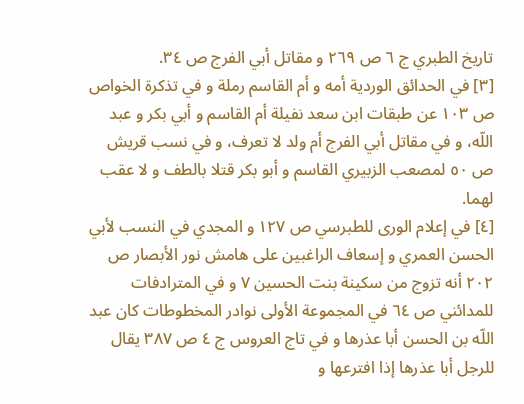تاريخ الطبري ج ٦ ص ٢٦٩ و مقاتل أبي الفرج ص ٣٤.
[٣] في الحدائق الوردية أمه و أم القاسم رملة و في تذكرة الخواص ص ١٠٣ عن طبقات ابن سعد نفيلة أم القاسم و أبي بكر و عبد اللّه، و في مقاتل أبي الفرج أم ولد لا تعرف، و في نسب قريش ص ٥٠ لمصعب الزبيري القاسم و أبو بكر قتلا بالطف و لا عقب لهما.
[٤] في إعلام الورى للطبرسي ص ١٢٧ و المجدي في النسب لأبي الحسن العمري و إسعاف الراغبين على هامش نور الأبصار ص ٢٠٢ أنه تزوج من سكينة بنت الحسين ٧ و في المترادفات للمدائني ص ٦٤ في المجموعة الأولى نوادر المخطوطات كان عبد اللّه بن الحسن أبا عذرها و في تاج العروس ج ٤ ص ٣٨٧ يقال للرجل أبا عذرها إذا افترعها و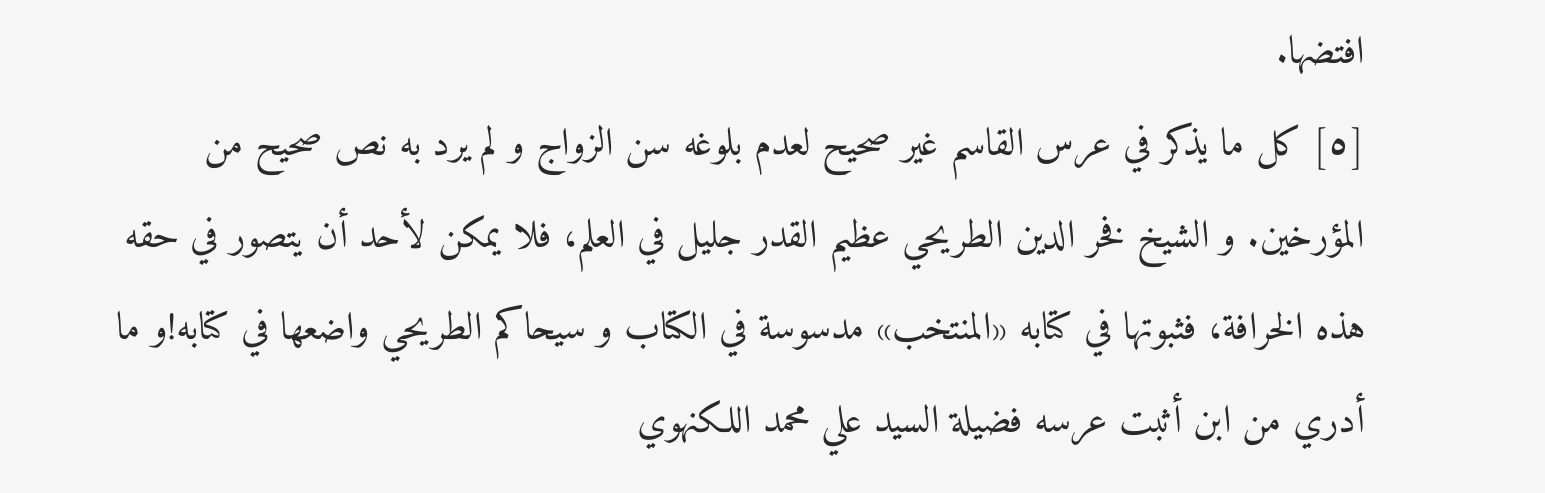افتضها.
[٥] كل ما يذكر في عرس القاسم غير صحيح لعدم بلوغه سن الزواج و لم يرد به نص صحيح من المؤرخين. و الشيخ فخر الدين الطريحي عظيم القدر جليل في العلم، فلا يمكن لأحد أن يتصور في حقه هذه الخرافة، فثبوتها في كتابه «المنتخب» مدسوسة في الكتاب و سيحاكم الطريحي واضعها في كتابه!و ما أدري من ابن أثبت عرسه فضيلة السيد علي محمد اللكنهوي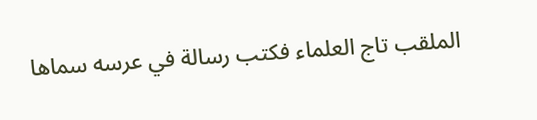الملقب تاج العلماء فكتب رسالة في عرسه سماها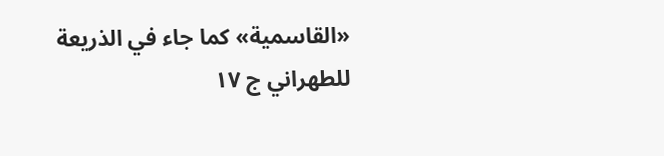«القاسمية» كما جاء في الذريعة للطهراني ج ١٧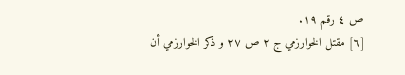ص ٤ رقم ١٩.
[٦] مقتل الخوارزمي ج ٢ ص ٢٧ و ذكر الخوارزمي أن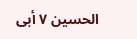الحسين ٧ أبى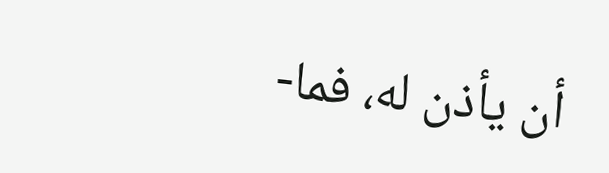أن يأذن له، فما-